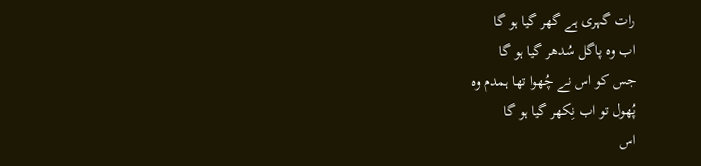رات گہری ہے گھر گیا ہو گا
اب وہ پاگل سُدھر گیا ہو گا
جس کو اس نے چُھوا تھا ہمدم وہ
پُھول تو اب نِکھر گیا ہو گا
اس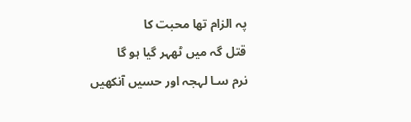پہ الزام تھا محبت کا
قتل گہ میں ٹھہر گیا ہو گا
نرم سـا لہجہ اور حسیں آنکھیں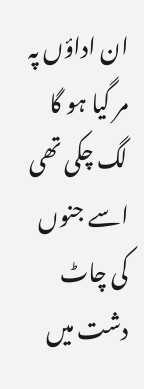ان اداؤں پہ مر گیا ہو گا
لگ چکی تھی اسے جنوں کی چاٹ
دشت میں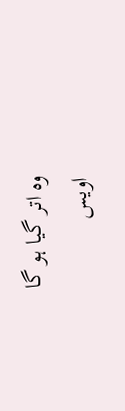وہ اتر گیا ہو گا
اویس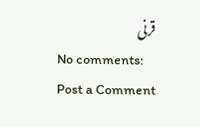قرنی
No comments:
Post a Comment